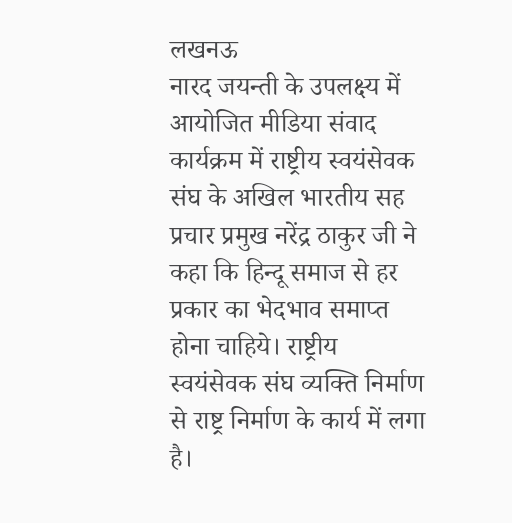लखनऊ
नारद जयन्ती के उपलक्ष्य में आयोजित मीडिया संवाद कार्यक्रम में राष्ट्रीय स्वयंसेवक संघ के अखिल भारतीय सह प्रचार प्रमुख नरेंद्र ठाकुर जी ने कहा कि हिन्दू समाज से हर प्रकार का भेदभाव समाप्त होना चाहिये। राष्ट्रीय स्वयंसेवक संघ व्यक्ति निर्माण से राष्ट्र निर्माण के कार्य में लगा है।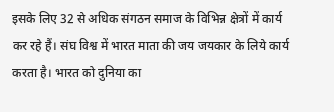इसके लिए 32 से अधिक संगठन समाज के विभिन्न क्षेत्रों में कार्य कर रहे हैं। संघ विश्व में भारत माता की जय जयकार के लिये कार्य करता है। भारत को दुनिया का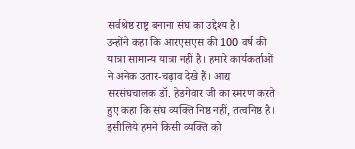सर्वश्रेष्ठ राष्ट्र बनाना संघ का उद्देश्य है।
उन्होंने कहा कि आरएसएस की 100 वर्ष की यात्रा सामान्य यात्रा नहीं है। हमारे कार्यकर्ताओं ने अनेक उतार-चढ़ाव देखे हैं। आद्य सरसंघचालक डॉ. हेडगेवार जी का स्मरण करते हुए कहा कि संघ व्यक्ति निष्ठ नहीं, तत्वनिष्ठ है। इसीलिये हमने किसी व्यक्ति को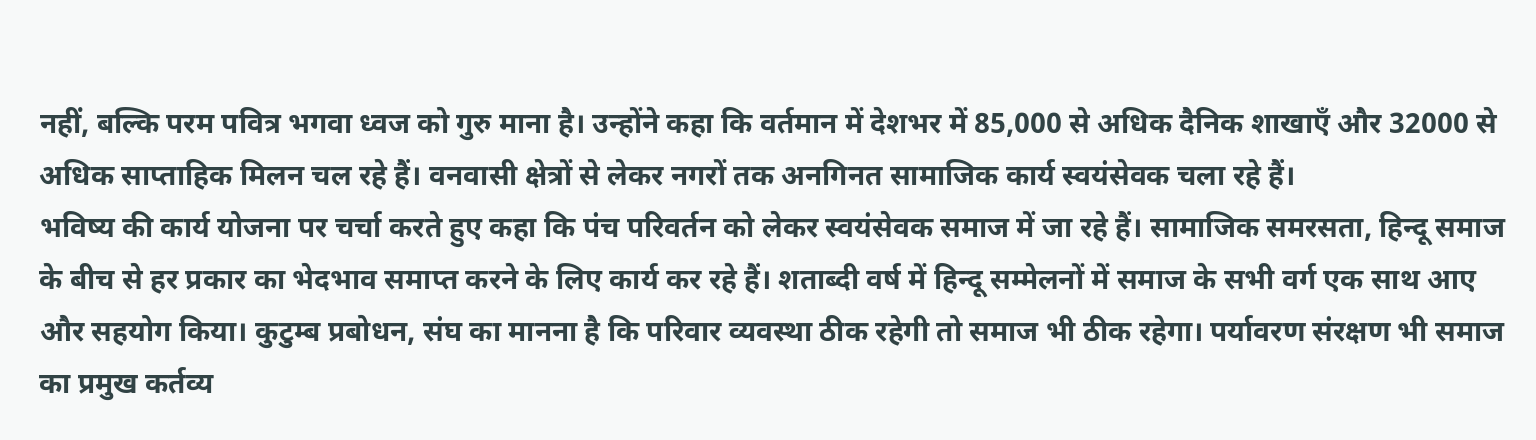नहीं, बल्कि परम पवित्र भगवा ध्वज को गुरु माना है। उन्होंने कहा कि वर्तमान में देशभर में 85,000 से अधिक दैनिक शाखाएँ और 32000 से अधिक साप्ताहिक मिलन चल रहे हैं। वनवासी क्षेत्रों से लेकर नगरों तक अनगिनत सामाजिक कार्य स्वयंसेवक चला रहे हैं।
भविष्य की कार्य योजना पर चर्चा करते हुए कहा कि पंच परिवर्तन को लेकर स्वयंसेवक समाज में जा रहे हैं। सामाजिक समरसता, हिन्दू समाज के बीच से हर प्रकार का भेदभाव समाप्त करने के लिए कार्य कर रहे हैं। शताब्दी वर्ष में हिन्दू सम्मेलनों में समाज के सभी वर्ग एक साथ आए और सहयोग किया। कुटुम्ब प्रबोधन, संघ का मानना है कि परिवार व्यवस्था ठीक रहेगी तो समाज भी ठीक रहेगा। पर्यावरण संरक्षण भी समाज का प्रमुख कर्तव्य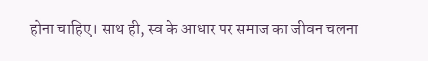होना चाहिए। साथ ही, स्व के आधार पर समाज का जीवन चलना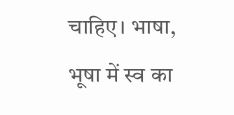चाहिए। भाषा, भूषा में स्व का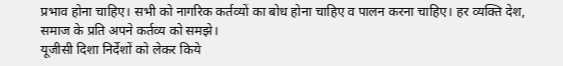प्रभाव होना चाहिए। सभी को नागरिक कर्तव्यों का बोध होना चाहिए व पालन करना चाहिए। हर व्यक्ति देश, समाज के प्रति अपने कर्तव्य को समझे।
यूजीसी दिशा निर्देशों को लेकर किये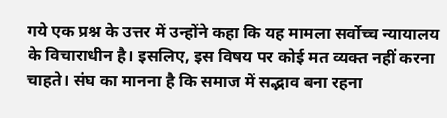गये एक प्रश्न के उत्तर में उन्होंने कहा कि यह मामला सर्वोच्च न्यायालय के विचाराधीन है। इसलिए, इस विषय पर कोई मत व्यक्त नहीं करना चाहते। संघ का मानना है कि समाज में सद्भाव बना रहना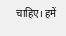चाहिए। हमें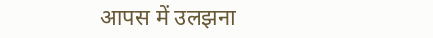आपस में उलझना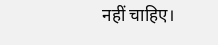नहीं चाहिए।